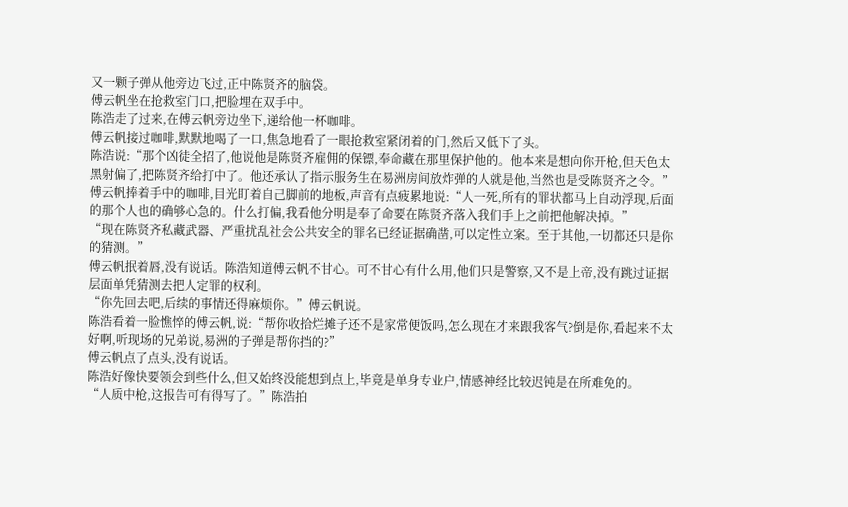又一颗子弹从他旁边飞过,正中陈贤齐的脑袋。
傅云帆坐在抢救室门口,把脸埋在双手中。
陈浩走了过来,在傅云帆旁边坐下,递给他一杯咖啡。
傅云帆接过咖啡,默默地喝了一口,焦急地看了一眼抢救室紧闭着的门,然后又低下了头。
陈浩说:“那个凶徒全招了,他说他是陈贤齐雇佣的保镖,奉命藏在那里保护他的。他本来是想向你开枪,但天色太黑射偏了,把陈贤齐给打中了。他还承认了指示服务生在易洲房间放炸弹的人就是他,当然也是受陈贤齐之令。”
傅云帆捧着手中的咖啡,目光盯着自己脚前的地板,声音有点疲累地说:“人一死,所有的罪状都马上自动浮现,后面的那个人也的确够心急的。什么打偏,我看他分明是奉了命要在陈贤齐落入我们手上之前把他解决掉。”
“现在陈贤齐私藏武器、严重扰乱社会公共安全的罪名已经证据确凿,可以定性立案。至于其他,一切都还只是你的猜测。”
傅云帆抿着唇,没有说话。陈浩知道傅云帆不甘心。可不甘心有什么用,他们只是警察,又不是上帝,没有跳过证据层面单凭猜测去把人定罪的权利。
“你先回去吧,后续的事情还得麻烦你。”傅云帆说。
陈浩看着一脸憔悴的傅云帆,说:“帮你收拾烂摊子还不是家常便饭吗,怎么现在才来跟我客气?倒是你,看起来不太好啊,听现场的兄弟说,易洲的子弹是帮你挡的?”
傅云帆点了点头,没有说话。
陈浩好像快要领会到些什么,但又始终没能想到点上,毕竟是单身专业户,情感神经比较迟钝是在所难免的。
“人质中枪,这报告可有得写了。”陈浩拍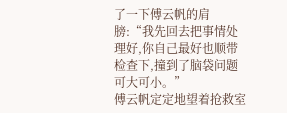了一下傅云帆的肩膀:“我先回去把事情处理好,你自己最好也顺带检查下,撞到了脑袋问题可大可小。”
傅云帆定定地望着抢救室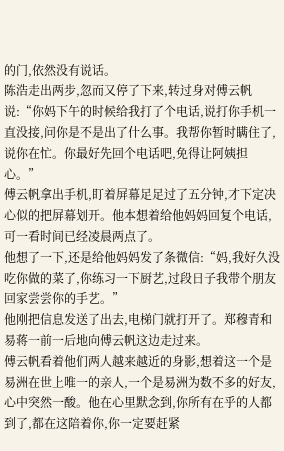的门,依然没有说话。
陈浩走出两步,忽而又停了下来,转过身对傅云帆说:“你妈下午的时候给我打了个电话,说打你手机一直没接,问你是不是出了什么事。我帮你暂时瞒住了,说你在忙。你最好先回个电话吧,免得让阿姨担心。”
傅云帆拿出手机,盯着屏幕足足过了五分钟,才下定决心似的把屏幕划开。他本想着给他妈妈回复个电话,可一看时间已经凌晨两点了。
他想了一下,还是给他妈妈发了条微信:“妈,我好久没吃你做的菜了,你练习一下厨艺,过段日子我带个朋友回家尝尝你的手艺。”
他刚把信息发送了出去,电梯门就打开了。郑穆青和易蒋一前一后地向傅云帆这边走过来。
傅云帆看着他们两人越来越近的身影,想着这一个是易洲在世上唯一的亲人,一个是易洲为数不多的好友,心中突然一酸。他在心里默念到,你所有在乎的人都到了,都在这陪着你,你一定要赶紧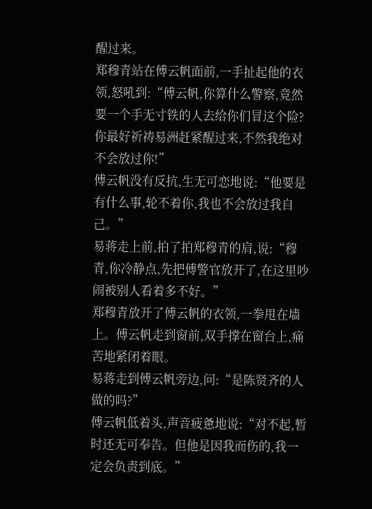醒过来。
郑穆青站在傅云帆面前,一手扯起他的衣领,怒吼到:“傅云帆,你算什么警察,竟然要一个手无寸铁的人去给你们冒这个险?你最好祈祷易洲赶紧醒过来,不然我绝对不会放过你!”
傅云帆没有反抗,生无可恋地说:“他要是有什么事,轮不着你,我也不会放过我自己。”
易蒋走上前,拍了拍郑穆青的肩,说:“穆青,你冷静点,先把傅警官放开了,在这里吵闹被别人看着多不好。”
郑穆青放开了傅云帆的衣领,一拳甩在墙上。傅云帆走到窗前,双手撑在窗台上,痛苦地紧闭着眼。
易蒋走到傅云帆旁边,问:“是陈贤齐的人做的吗?”
傅云帆低着头,声音疲惫地说:“对不起,暂时还无可奉告。但他是因我而伤的,我一定会负责到底。”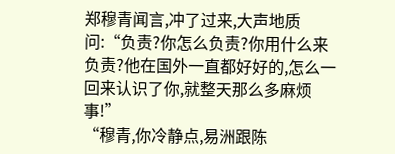郑穆青闻言,冲了过来,大声地质问:“负责?你怎么负责?你用什么来负责?他在国外一直都好好的,怎么一回来认识了你,就整天那么多麻烦事!”
“穆青,你冷静点,易洲跟陈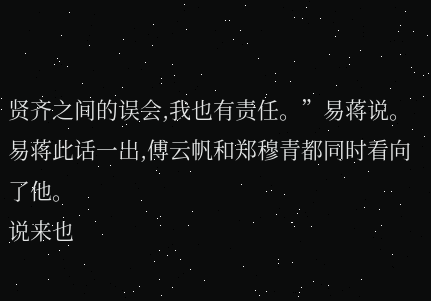贤齐之间的误会,我也有责任。”易蒋说。
易蒋此话一出,傅云帆和郑穆青都同时看向了他。
说来也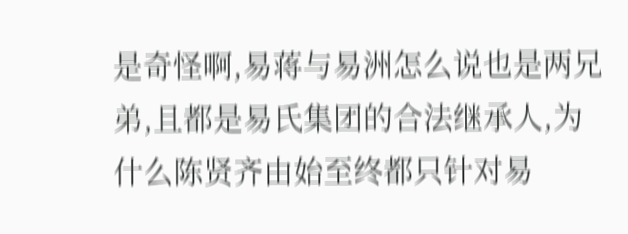是奇怪啊,易蒋与易洲怎么说也是两兄弟,且都是易氏集团的合法继承人,为什么陈贤齐由始至终都只针对易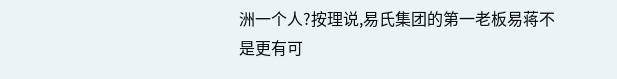洲一个人?按理说,易氏集团的第一老板易蒋不是更有可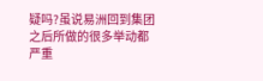疑吗?虽说易洲回到集团之后所做的很多举动都严重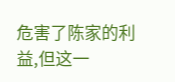危害了陈家的利益,但这一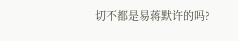切不都是易蒋默许的吗?